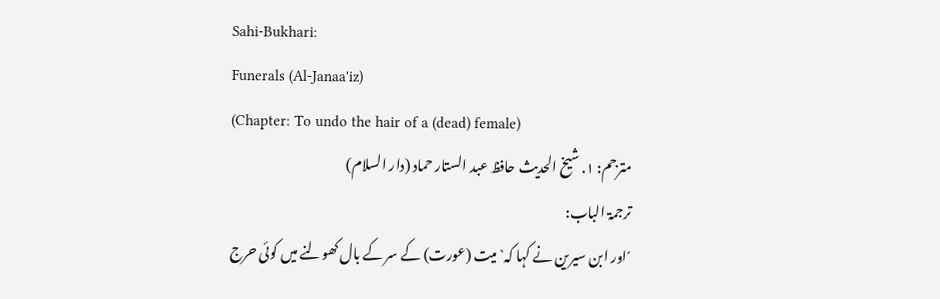Sahi-Bukhari:
Funerals (Al-Janaa'iz)
(Chapter: To undo the hair of a (dead) female)
مترجم: ١. شیخ الحدیث حافظ عبد الستار حماد (دار السلام)
ترجمۃ الباب:
´اور ابن سیرین نے کہا کہ` میت (عورت) کے سر کے بال کھولنے میں کوئی حرج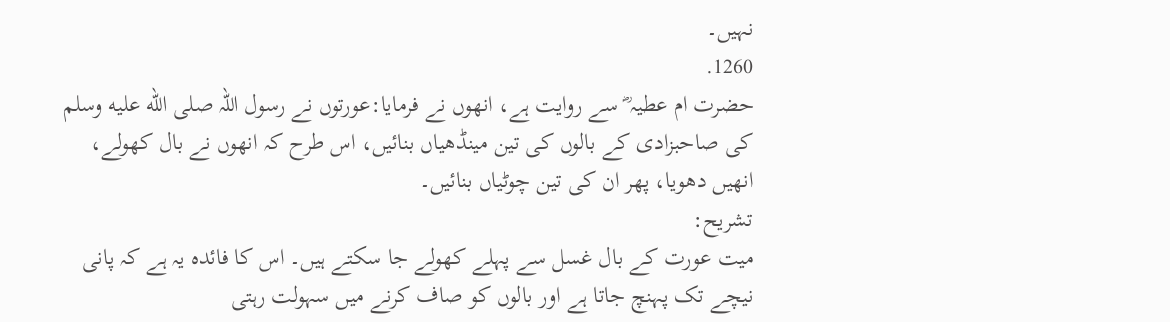نہیں۔
1260.
حضرت ام عطیہ ؓ سے روایت ہے، انھوں نے فرمایا:عورتوں نے رسول اللہ صلى الله عليه وسلم کی صاحبزادی کے بالوں کی تین مینڈھیاں بنائیں، اس طرح کہ انھوں نے بال کھولے، انھیں دھویا، پھر ان کی تین چوٹیاں بنائیں۔
تشریح:
میت عورت کے بال غسل سے پہلے کھولے جا سکتے ہیں۔ اس کا فائدہ یہ ہے کہ پانی نیچے تک پہنچ جاتا ہے اور بالوں کو صاف کرنے میں سہولت رہتی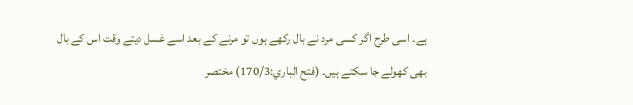ہے۔ اسی طرح اگر کسی مرد نے بال رکھے ہوں تو مرنے کے بعد اسے غسل دیتے وقت اس کے بال بھی کھولے جا سکتے ہیں۔ (فتح الباري:170/3) مختصر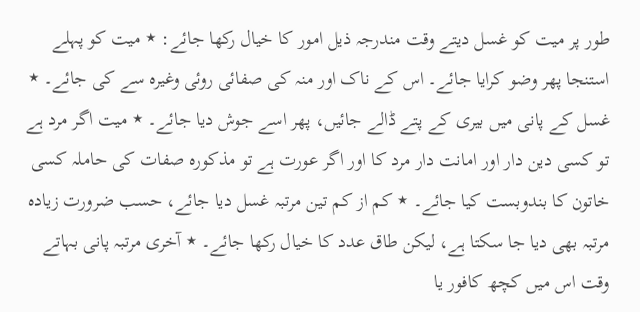طور پر میت کو غسل دیتے وقت مندرجہ ذیل امور کا خیال رکھا جائے: ٭ میت کو پہلے استنجا پھر وضو کرایا جائے۔ اس کے ناک اور منہ کی صفائی روئی وغیرہ سے کی جائے۔ ٭ غسل کے پانی میں بیری کے پتے ڈالے جائیں، پھر اسے جوش دیا جائے۔ ٭ میت اگر مرد ہے تو کسی دین دار اور امانت دار مرد کا اور اگر عورت ہے تو مذکورہ صفات کی حاملہ کسی خاتون کا بندوبست کیا جائے۔ ٭ کم از کم تین مرتبہ غسل دیا جائے، حسب ضرورت زیادہ مرتبہ بھی دیا جا سکتا ہے، لیکن طاق عدد کا خیال رکھا جائے۔ ٭ آخری مرتبہ پانی بہاتے وقت اس میں کچھ کافور یا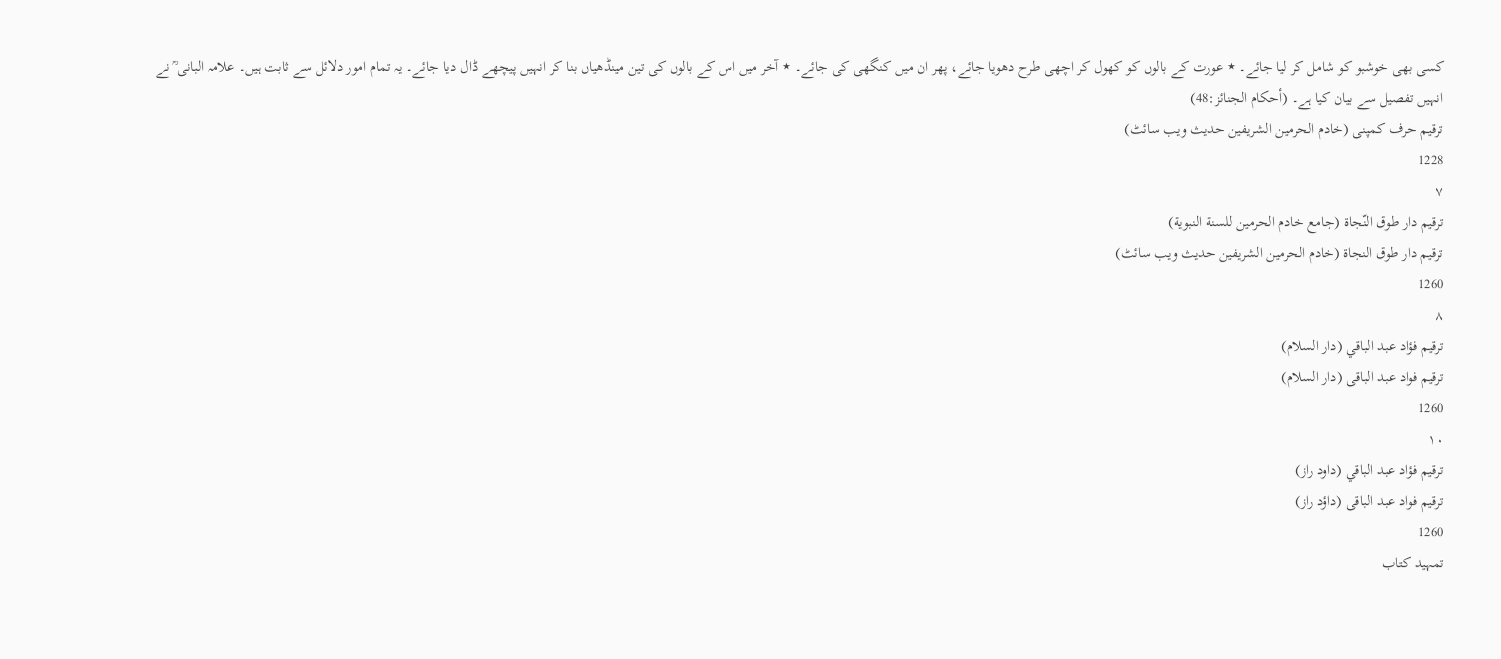کسی بھی خوشبو کو شامل کر لیا جائے۔ ٭ عورت کے بالوں کو کھول کر اچھی طرح دھویا جائے، پھر ان میں کنگھی کی جائے۔ ٭ آخر میں اس کے بالوں کی تین مینڈھیاں بنا کر انہیں پیچھے ڈال دیا جائے۔ یہ تمام امور دلائل سے ثابت ہیں۔ علامہ البانی ؒ نے انہیں تفصیل سے بیان کیا ہے۔ (أحکام الجنائز:48)
ترقیم حرف کمپنی (خادم الحرمین الشریفین حدیث ویب سائٹ)
1228
٧
ترقيم دار طوق النّجاة (جامع خادم الحرمين للسنة النبوية)
ترقیم دار طوق النجاۃ (خادم الحرمین الشریفین حدیث ویب سائٹ)
1260
٨
ترقيم فؤاد عبد الباقي (دار السلام)
ترقیم فواد عبد الباقی (دار السلام)
1260
١٠
ترقيم فؤاد عبد الباقي (داود راز)
ترقیم فواد عبد الباقی (داؤد راز)
1260
تمہید کتاب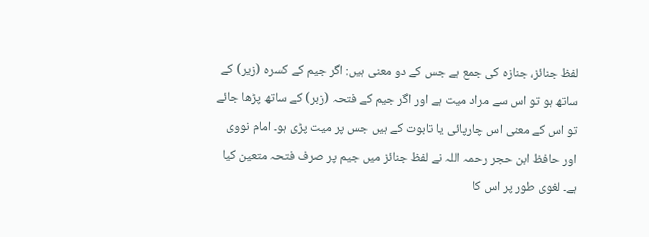لفظ جنائز، جنازه کی جمع ہے جس کے دو معنی ہیں: اگر جیم کے کسرہ (زیر) کے ساتھ ہو تو اس سے مراد میت ہے اور اگر جیم کے فتحہ (زبر) کے ساتھ پڑھا جائے تو اس کے معنی اس چارپائی یا تابوت کے ہیں جس پر میت پڑی ہو۔ امام نووی اور حافظ ابن حجر رحمہ اللہ نے لفظ جنائز میں جیم پر صرف فتحہ متعین کیا ہے۔ لغوی طور پر اس کا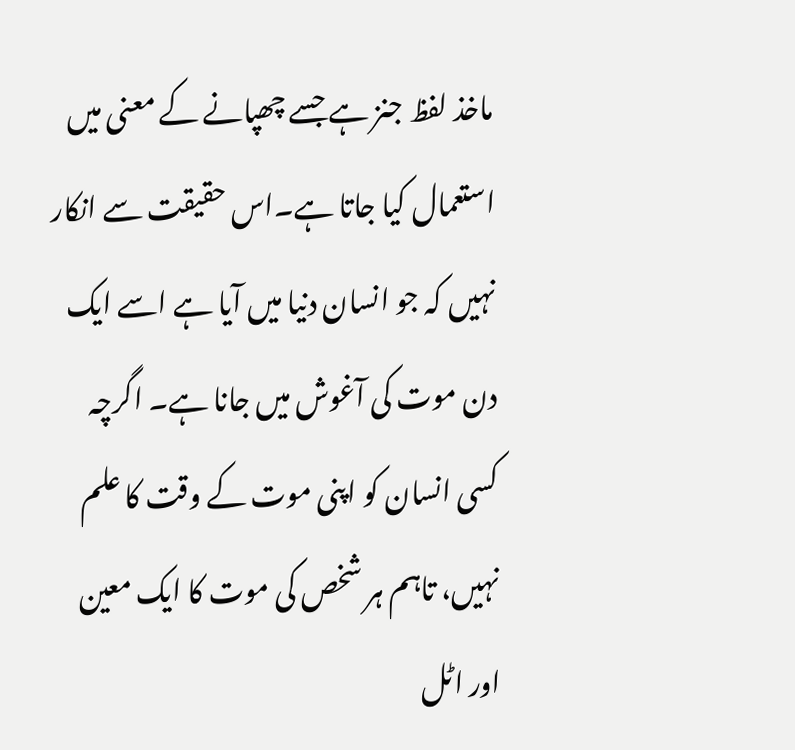ماخذ لفظ جنز ہے جسے چھپانے کے معنی میں استعمال کیا جاتا ہے۔اس حقیقت سے انکار نہیں کہ جو انسان دنیا میں آیا ہے اسے ایک دن موت کی آغوش میں جانا ہے۔ اگرچہ کسی انسان کو اپنی موت کے وقت کا علم نہیں، تاہم ہر شخص کی موت کا ایک معین اور اٹل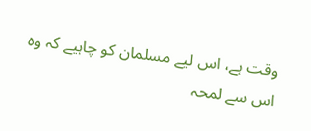وقت ہے، اس لیے مسلمان کو چاہیے کہ وہ اس سے لمحہ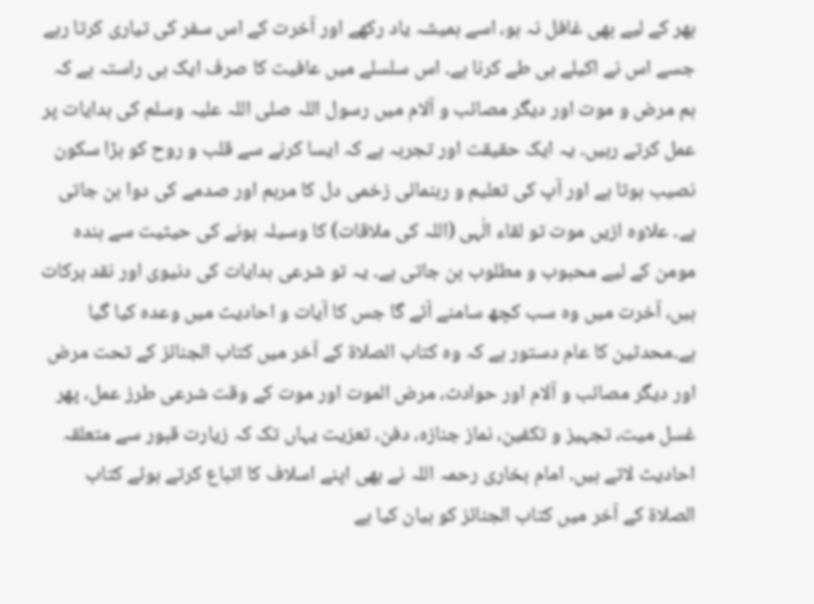بھر کے لیے بھی غافل نہ ہو، اسے ہمیشہ یاد رکھے اور آخرت کے اس سفر کی تیاری کرتا رہے جسے اس نے اکیلے ہی طے کرنا ہے۔ اس سلسلے میں عافیت کا صرف ایک ہی راستہ ہے کہ ہم مرض و موت اور دیگر مصائب و آلام میں رسول اللہ صلی اللہ علیہ وسلم کی ہدایات پر عمل کرتے رہیں۔ یہ ایک حقیقت اور تجربہ ہے کہ ایسا کرنے سے قلب و روح کو بڑا سکون نصیب ہوتا ہے اور آپ کی تعلیم و رہنمائی زخمی دل کا مرہم اور صدمے کی دوا بن جاتی ہے۔ علاوہ ازیں موت تو لقاء الٰہی (اللہ کی ملاقات) کا وسیلہ ہونے کی حیثیت سے بندہ مومن کے لیے محبوب و مطلوب بن جاتی ہے۔ یہ تو شرعی ہدایات کی دنیوی اور نقد برکات ہیں، آخرت میں وہ سب کچھ سامنے آئے گا جس کا آیات و احادیث میں وعدہ کیا گیا ہے۔محدثین کا عام دستور ہے کہ وہ کتاب الصلاۃ کے آخر میں کتاب الجنائز کے تحت مرض اور دیگر مصائب و آلام اور حوادث، مرض الموت اور موت کے وقت شرعی طرز عمل، پھر غسل میت، تجہیز و تکفین، نماز جنازہ، دفن، تعزیت یہاں تک کہ زیارت قبور سے متعلقہ احادیث لاتے ہیں۔ امام بخاری رحمہ اللہ نے بھی اپنے اسلاف کا اتباع کرتے ہوئے کتاب الصلاۃ کے آخر میں کتاب الجنائز کو بیان کیا ہے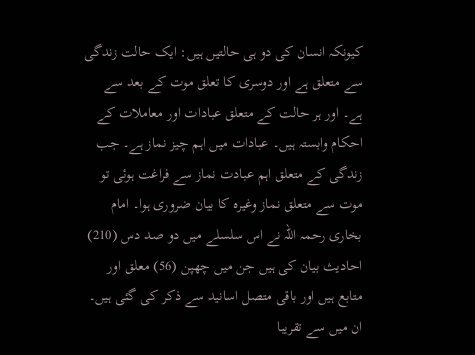کیونکہ انسان کی دو ہی حالتیں ہیں: ایک حالت زندگی سے متعلق ہے اور دوسری کا تعلق موت کے بعد سے ہے۔ اور ہر حالت کے متعلق عبادات اور معاملات کے احکام وابستہ ہیں۔ عبادات میں اہم چیز نماز ہے۔ جب زندگی کے متعلق اہم عبادت نماز سے فراغت ہوئی تو موت سے متعلق نماز وغیرہ کا بیان ضروری ہوا۔ امام بخاری رحمہ اللہ نے اس سلسلے میں دو صد دس (210) احادیث بیان کی ہیں جن میں چھپن (56) معلق اور متابع ہیں اور باقی متصل اسانید سے ذکر کی گئی ہیں۔ ان میں سے تقریبا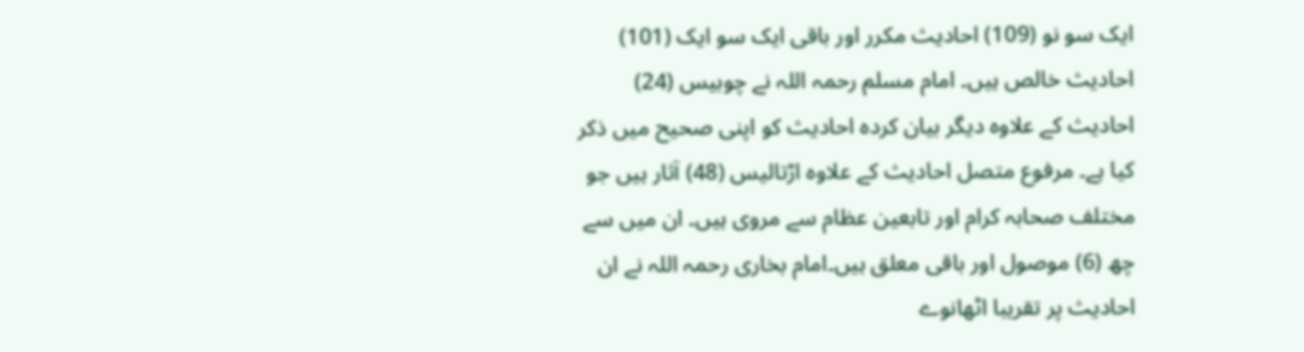ایک سو نو (109) احادیث مکرر اور باقی ایک سو ایک (101) احادیث خالص ہیں۔ امام مسلم رحمہ اللہ نے چوبیس (24) احادیث کے علاوہ دیگر بیان کردہ احادیث کو اپنی صحیح میں ذکر کیا ہے۔ مرفوع متصل احادیث کے علاوہ اڑتالیس (48) آثار ہیں جو مختلف صحابہ کرام اور تابعین عظام سے مروی ہیں۔ ان میں سے چھ (6) موصول اور باقی معلق ہیں۔امام بخاری رحمہ اللہ نے ان احادیث پر تقریبا اٹھانوے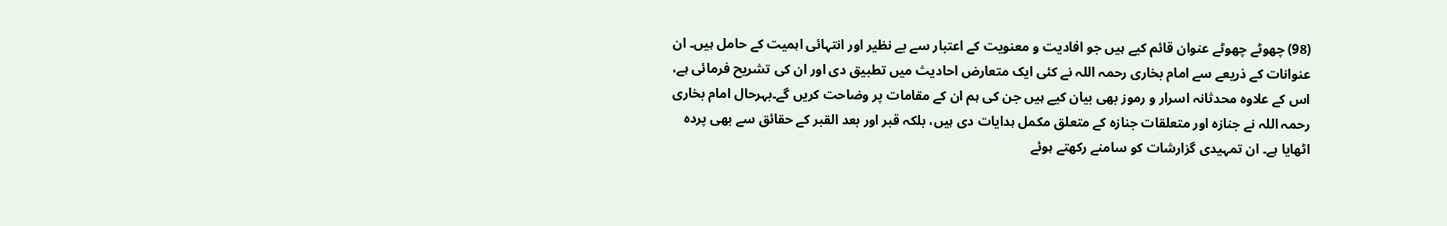(98) چھوٹے چھوٹے عنوان قائم کیے ہیں جو افادیت و معنویت کے اعتبار سے بے نظیر اور انتہائی اہمیت کے حامل ہیں۔ ان عنوانات کے ذریعے سے امام بخاری رحمہ اللہ نے کئی ایک متعارض احادیث میں تطبیق دی اور ان کی تشریح فرمائی ہے، اس کے علاوہ محدثانہ اسرار و رموز بھی بیان کیے ہیں جن کی ہم ان کے مقامات پر وضاحت کریں گے۔بہرحال امام بخاری رحمہ اللہ نے جنازہ اور متعلقات جنازہ کے متعلق مکمل ہدایات دی ہیں، بلکہ قبر اور بعد القبر کے حقائق سے بھی پردہ اٹھایا ہے۔ ان تمہیدی گزارشات کو سامنے رکھتے ہوئے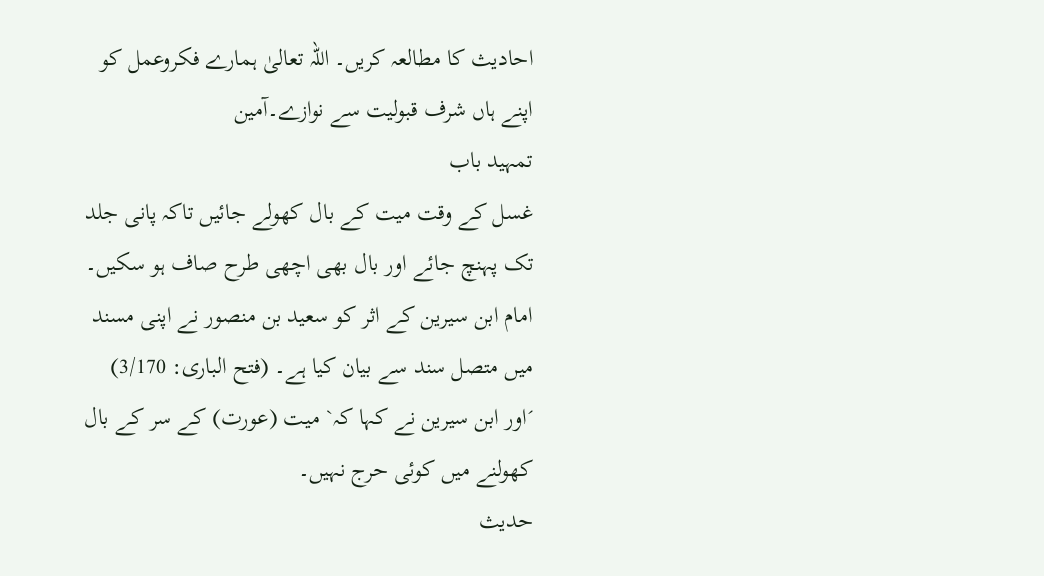احادیث کا مطالعہ کریں۔ اللہ تعالیٰ ہمارے فکروعمل کو اپنے ہاں شرف قبولیت سے نوازے۔آمين
تمہید باب
غسل کے وقت میت کے بال کھولے جائیں تاکہ پانی جلد تک پہنچ جائے اور بال بھی اچھی طرح صاف ہو سکیں۔ امام ابن سیرین کے اثر کو سعید بن منصور نے اپنی مسند میں متصل سند سے بیان کیا ہے۔ (فتح الباری: 3/170)
´اور ابن سیرین نے کہا کہ` میت (عورت) کے سر کے بال کھولنے میں کوئی حرج نہیں۔
حدیث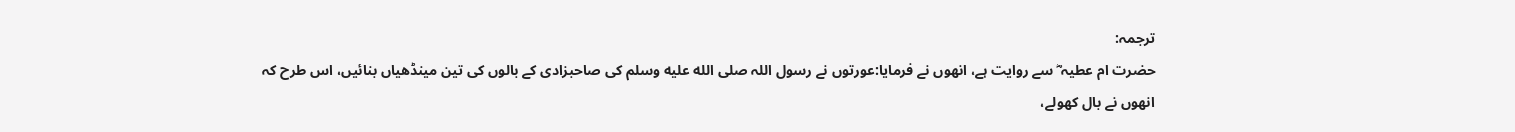ترجمہ:
حضرت ام عطیہ ؓ سے روایت ہے، انھوں نے فرمایا:عورتوں نے رسول اللہ صلى الله عليه وسلم کی صاحبزادی کے بالوں کی تین مینڈھیاں بنائیں، اس طرح کہ انھوں نے بال کھولے،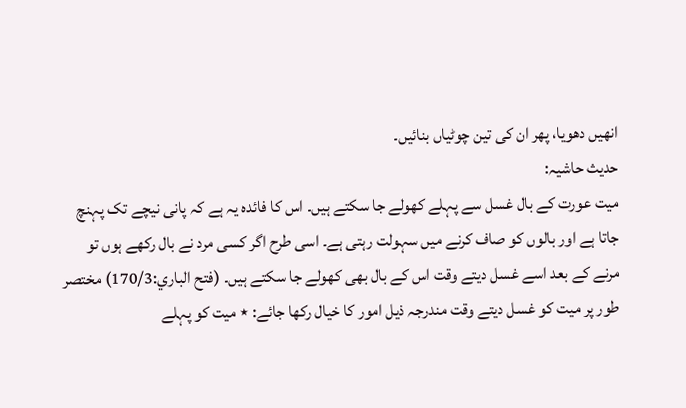انھیں دھویا، پھر ان کی تین چوٹیاں بنائیں۔
حدیث حاشیہ:
میت عورت کے بال غسل سے پہلے کھولے جا سکتے ہیں۔ اس کا فائدہ یہ ہے کہ پانی نیچے تک پہنچ جاتا ہے اور بالوں کو صاف کرنے میں سہولت رہتی ہے۔ اسی طرح اگر کسی مرد نے بال رکھے ہوں تو مرنے کے بعد اسے غسل دیتے وقت اس کے بال بھی کھولے جا سکتے ہیں۔ (فتح الباري:170/3) مختصر طور پر میت کو غسل دیتے وقت مندرجہ ذیل امور کا خیال رکھا جائے: ٭ میت کو پہلے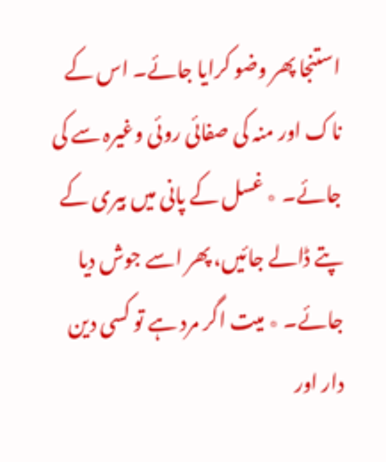استنجا پھر وضو کرایا جائے۔ اس کے ناک اور منہ کی صفائی روئی وغیرہ سے کی جائے۔ ٭ غسل کے پانی میں بیری کے پتے ڈالے جائیں، پھر اسے جوش دیا جائے۔ ٭ میت اگر مرد ہے تو کسی دین دار اور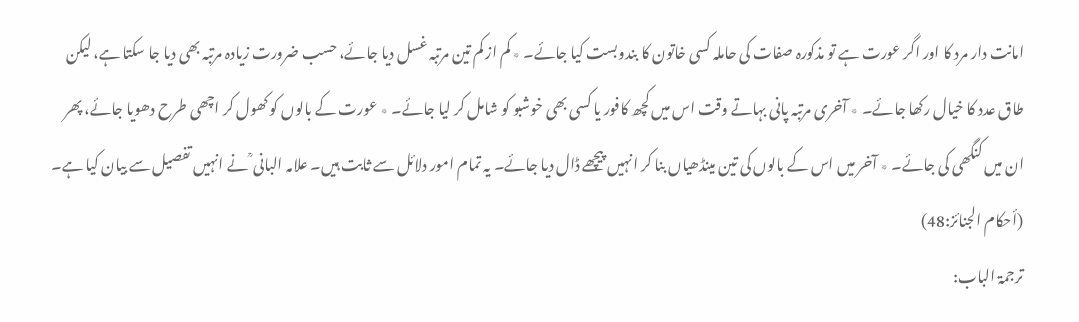امانت دار مرد کا اور اگر عورت ہے تو مذکورہ صفات کی حاملہ کسی خاتون کا بندوبست کیا جائے۔ ٭ کم از کم تین مرتبہ غسل دیا جائے، حسب ضرورت زیادہ مرتبہ بھی دیا جا سکتا ہے، لیکن طاق عدد کا خیال رکھا جائے۔ ٭ آخری مرتبہ پانی بہاتے وقت اس میں کچھ کافور یا کسی بھی خوشبو کو شامل کر لیا جائے۔ ٭ عورت کے بالوں کو کھول کر اچھی طرح دھویا جائے، پھر ان میں کنگھی کی جائے۔ ٭ آخر میں اس کے بالوں کی تین مینڈھیاں بنا کر انہیں پیچھے ڈال دیا جائے۔ یہ تمام امور دلائل سے ثابت ہیں۔ علامہ البانی ؒ نے انہیں تفصیل سے بیان کیا ہے۔ (أحکام الجنائز:48)
ترجمۃ الباب: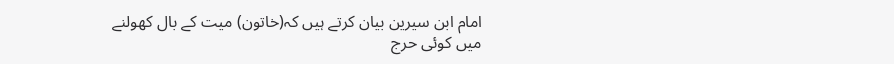امام ابن سیرین بیان کرتے ہیں کہ(خاتون) میت کے بال کھولنے میں کوئی حرج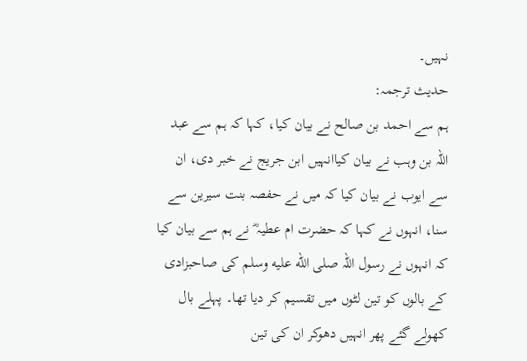نہیں۔
حدیث ترجمہ:
ہم سے احمد بن صالح نے بیان کیا، کہا کہ ہم سے عبد اللہ بن وہب نے بیان کیاانہیں ابن جریج نے خبر دی، ان سے ایوب نے بیان کیا کہ میں نے حفصہ بنت سیرین سے سنا، انہوں نے کہا کہ حضرت ام عطیہ ؓ نے ہم سے بیان کیا کہ انہوں نے رسول اللہ صلى الله عليه وسلم کی صاحبزادی کے بالوں کو تین لٹوں میں تقسیم کر دیا تھا۔ پہلے بال کھولے گئے پھر انہیں دھوکر ان کی تین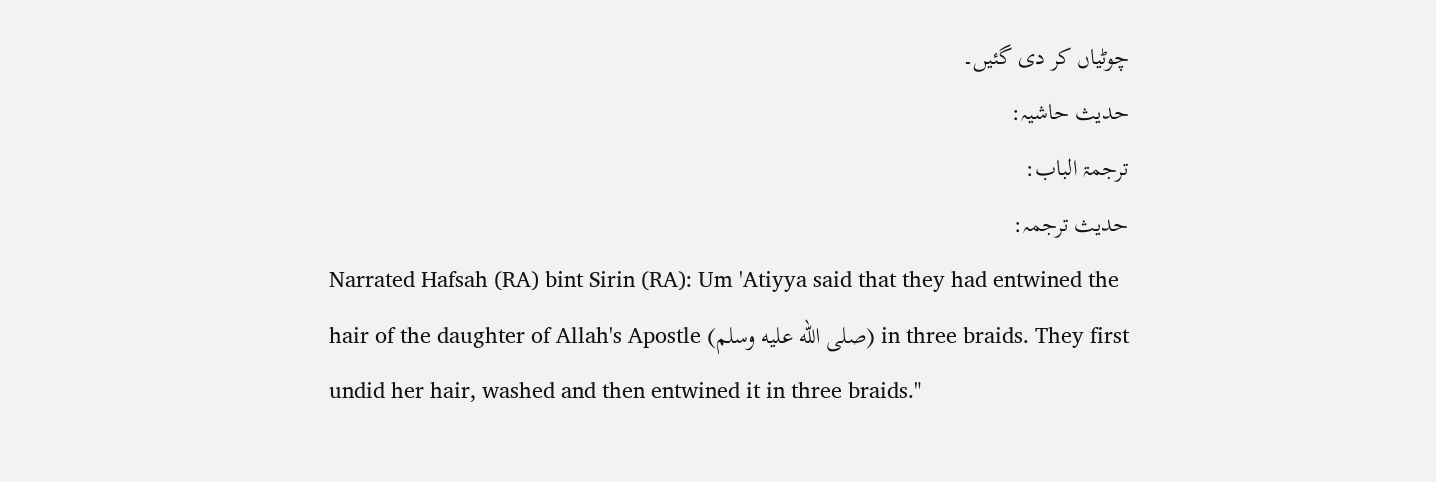چوٹیاں کر دی گئیں۔
حدیث حاشیہ:
ترجمۃ الباب:
حدیث ترجمہ:
Narrated Hafsah (RA) bint Sirin (RA): Um 'Atiyya said that they had entwined the hair of the daughter of Allah's Apostle (صلى الله عليه وسلم) in three braids. They first undid her hair, washed and then entwined it in three braids."